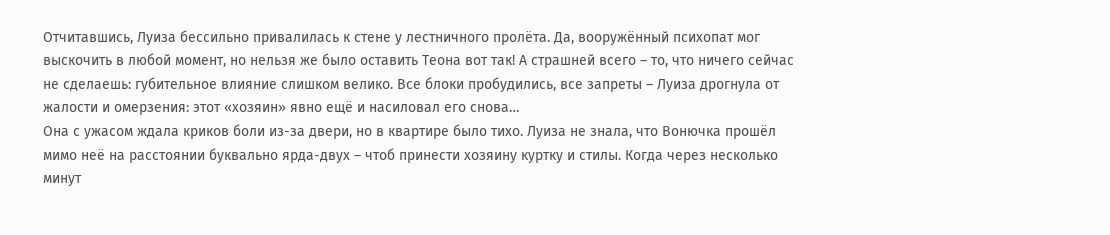Отчитавшись, Луиза бессильно привалилась к стене у лестничного пролёта. Да, вооружённый психопат мог выскочить в любой момент, но нельзя же было оставить Теона вот так! А страшней всего – то, что ничего сейчас не сделаешь: губительное влияние слишком велико. Все блоки пробудились, все запреты – Луиза дрогнула от жалости и омерзения: этот «хозяин» явно ещё и насиловал его снова…
Она с ужасом ждала криков боли из-за двери, но в квартире было тихо. Луиза не знала, что Вонючка прошёл мимо неё на расстоянии буквально ярда-двух – чтоб принести хозяину куртку и стилы. Когда через несколько минут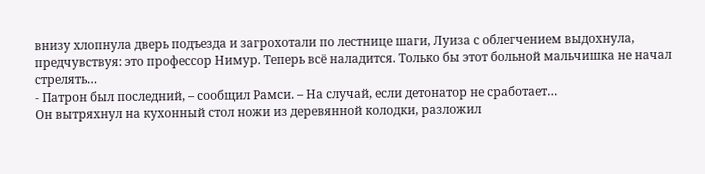внизу хлопнула дверь подъезда и загрохотали по лестнице шаги, Луиза с облегчением выдохнула, предчувствуя: это профессор Нимур. Теперь всё наладится. Только бы этот больной мальчишка не начал стрелять…
- Патрон был последний, – сообщил Рамси. – На случай, если детонатор не сработает…
Он вытряхнул на кухонный стол ножи из деревянной колодки, разложил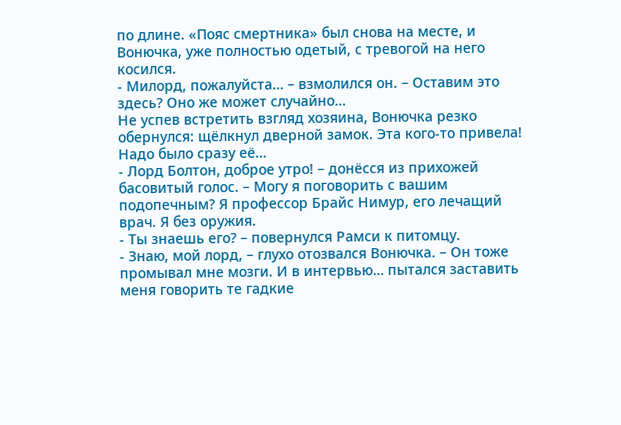по длине. «Пояс смертника» был снова на месте, и Вонючка, уже полностью одетый, с тревогой на него косился.
- Милорд, пожалуйста… – взмолился он. – Оставим это здесь? Оно же может случайно…
Не успев встретить взгляд хозяина, Вонючка резко обернулся: щёлкнул дверной замок. Эта кого-то привела! Надо было сразу её…
- Лорд Болтон, доброе утро! – донёсся из прихожей басовитый голос. – Могу я поговорить с вашим подопечным? Я профессор Брайс Нимур, его лечащий врач. Я без оружия.
- Ты знаешь его? – повернулся Рамси к питомцу.
- Знаю, мой лорд, – глухо отозвался Вонючка. – Он тоже промывал мне мозги. И в интервью… пытался заставить меня говорить те гадкие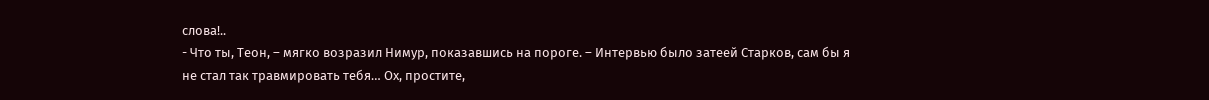слова!..
- Что ты, Теон, – мягко возразил Нимур, показавшись на пороге. – Интервью было затеей Старков, сам бы я не стал так травмировать тебя… Ох, простите,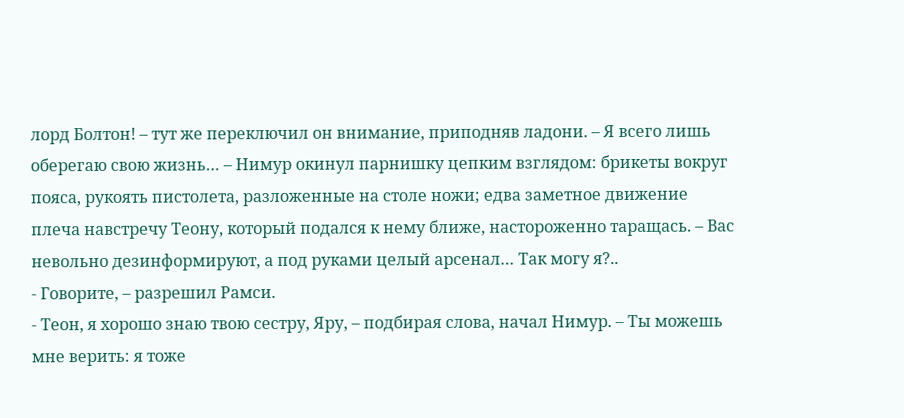лорд Болтон! – тут же переключил он внимание, приподняв ладони. – Я всего лишь оберегаю свою жизнь… – Нимур окинул парнишку цепким взглядом: брикеты вокруг пояса, рукоять пистолета, разложенные на столе ножи; едва заметное движение плеча навстречу Теону, который подался к нему ближе, настороженно таращась. – Вас невольно дезинформируют, а под руками целый арсенал… Так могу я?..
- Говорите, – разрешил Рамси.
- Теон, я хорошо знаю твою сестру, Яру, – подбирая слова, начал Нимур. – Ты можешь мне верить: я тоже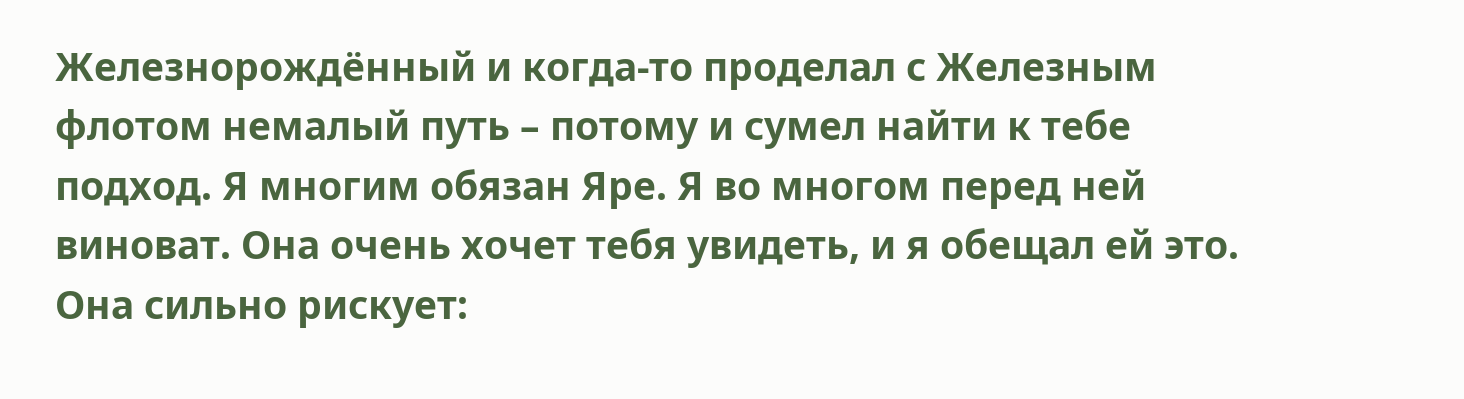Железнорождённый и когда-то проделал с Железным флотом немалый путь – потому и сумел найти к тебе подход. Я многим обязан Яре. Я во многом перед ней виноват. Она очень хочет тебя увидеть, и я обещал ей это. Она сильно рискует: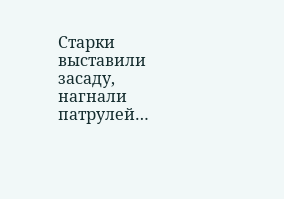Старки выставили засаду, нагнали патрулей…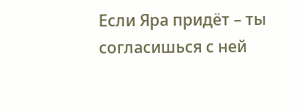Если Яра придёт – ты согласишься с ней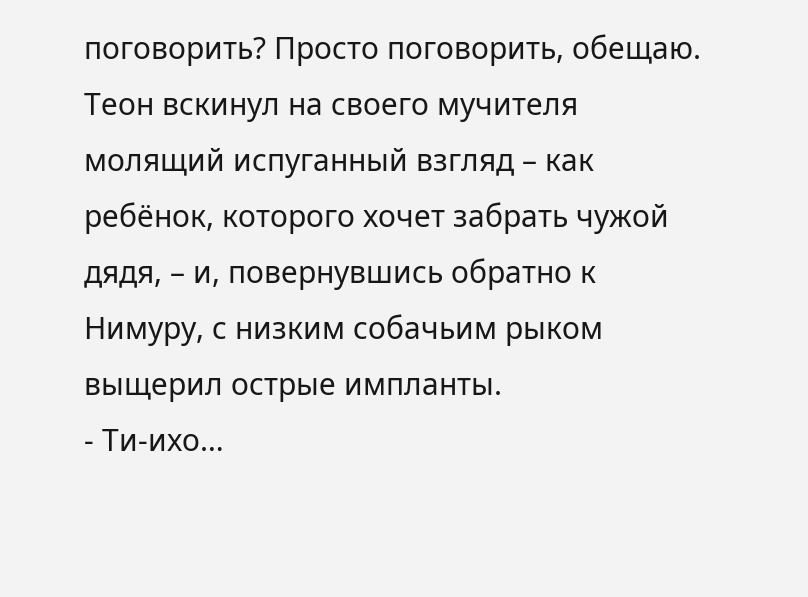поговорить? Просто поговорить, обещаю.
Теон вскинул на своего мучителя молящий испуганный взгляд – как ребёнок, которого хочет забрать чужой дядя, – и, повернувшись обратно к Нимуру, с низким собачьим рыком выщерил острые импланты.
- Ти-ихо…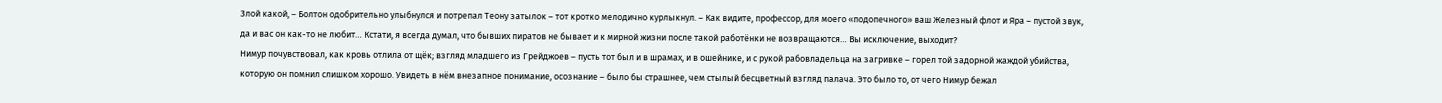Злой какой, – Болтон одобрительно улыбнулся и потрепал Теону затылок – тот кротко мелодично курлыкнул. – Как видите, профессор, для моего «подопечного» ваш Железный флот и Яра – пустой звук, да и вас он как-то не любит… Кстати, я всегда думал, что бывших пиратов не бывает и к мирной жизни после такой работёнки не возвращаются… Вы исключение, выходит?
Нимур почувствовал, как кровь отлила от щёк; взгляд младшего из Грейджоев – пусть тот был и в шрамах, и в ошейнике, и с рукой рабовладельца на загривке – горел той задорной жаждой убийства, которую он помнил слишком хорошо. Увидеть в нём внезапное понимание, осознание – было бы страшнее, чем стылый бесцветный взгляд палача. Это было то, от чего Нимур бежал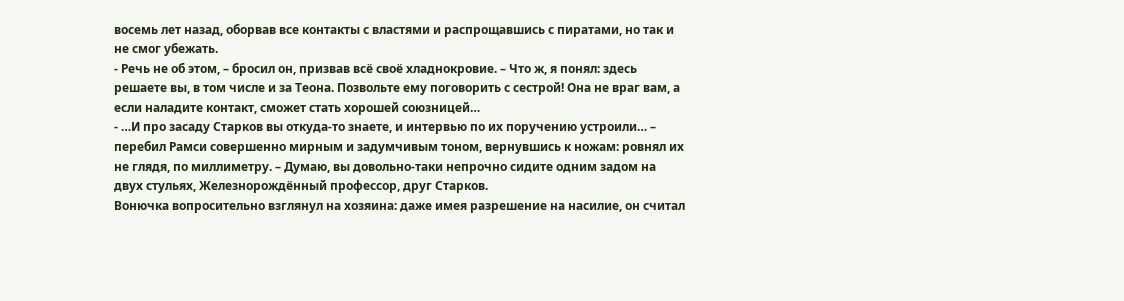восемь лет назад, оборвав все контакты с властями и распрощавшись с пиратами, но так и не смог убежать.
- Речь не об этом, – бросил он, призвав всё своё хладнокровие. – Что ж, я понял: здесь решаете вы, в том числе и за Теона. Позвольте ему поговорить с сестрой! Она не враг вам, а если наладите контакт, сможет стать хорошей союзницей…
- …И про засаду Старков вы откуда-то знаете, и интервью по их поручению устроили… – перебил Рамси совершенно мирным и задумчивым тоном, вернувшись к ножам: ровнял их не глядя, по миллиметру. – Думаю, вы довольно-таки непрочно сидите одним задом на двух стульях, Железнорождённый профессор, друг Старков.
Вонючка вопросительно взглянул на хозяина: даже имея разрешение на насилие, он считал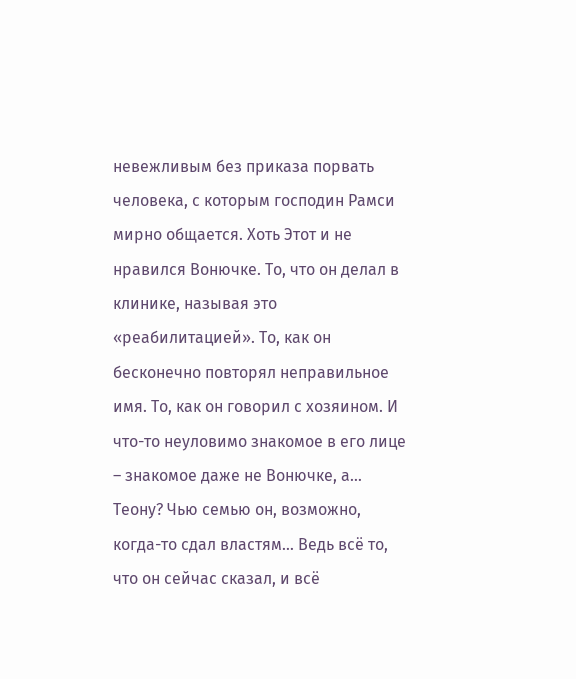невежливым без приказа порвать человека, с которым господин Рамси мирно общается. Хоть Этот и не нравился Вонючке. То, что он делал в клинике, называя это «реабилитацией». То, как он бесконечно повторял неправильное имя. То, как он говорил с хозяином. И что-то неуловимо знакомое в его лице – знакомое даже не Вонючке, а… Теону? Чью семью он, возможно, когда-то сдал властям… Ведь всё то, что он сейчас сказал, и всё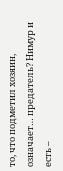то, что подметил хозяин, означает… предатель? Нимур и есть –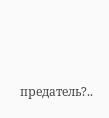предатель?..